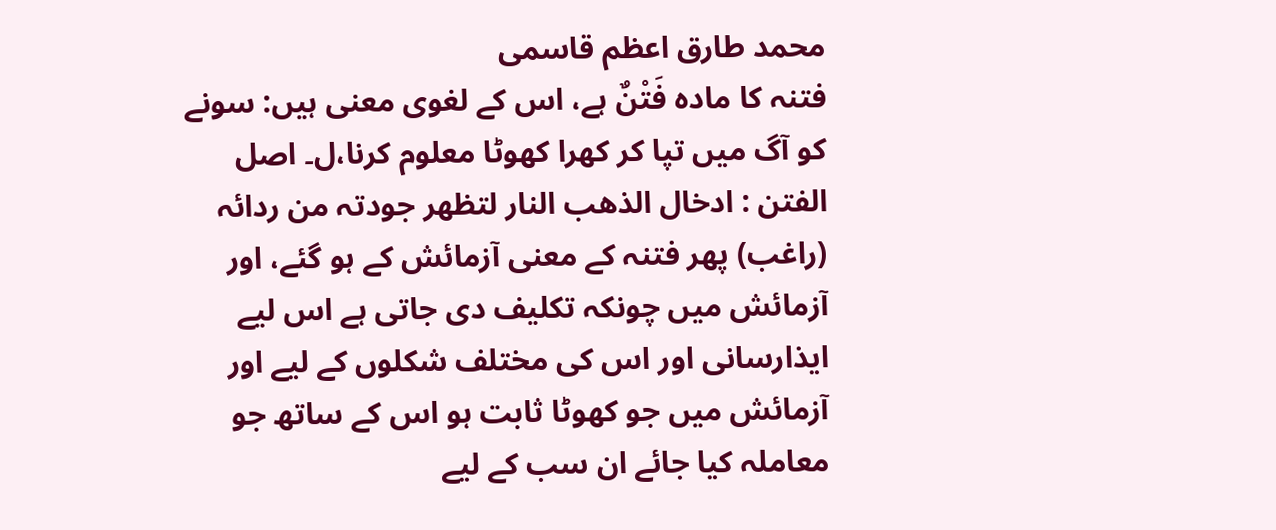محمد طارق اعظم قاسمى
فتنہ کا مادہ فَتْنٌ ہے، اس کے لغوی معنی ہیں: سونے کو آگ میں تپا کر کھرا کھوٹا معلوم کرنا،ل۔ اصل الفتن : ادخال الذھب النار لتظھر جودتہ من ردائہ (راغب) پھر فتنہ کے معنی آزمائش کے ہو گئے، اور آزمائش میں چونکہ تکلیف دی جاتی ہے اس لیے ایذارسانی اور اس کی مختلف شکلوں کے لیے اور آزمائش میں جو کھوٹا ثابت ہو اس کے ساتھ جو معاملہ کیا جائے ان سب کے لیے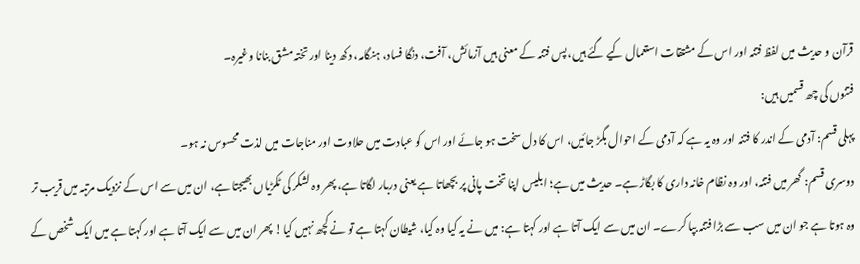قرآن و حدیث میں لفظ فتنہ اور اس کے مشتقات استعمال کیے گئے ہیں، پس فتنہ کے معنی ہیں آزمائش، آفت، دنگا فساد، ہنگامہ، دکھ دینا اور تختہ مشق بنانا وغیرہ۔
فتنوں کی چھ قسمیں ہیں:
پہلی قسم: آدمی کے اندر کا فتنہ اور وہ یہ ہے کہ آدمی کے احوال بگڑ جائیں، اس کا دل سخت ہو جائے اور اس کو عبادت میں حلاوت اور مناجات میں لذت محسوس نہ ہو۔
دوسری قسم: گھر میں فتنہ، اور وہ نظام خانہ داری کا بگاڑ ہے۔ حدیث میں ہے؛ ابلیس اپنا تخت پانی پر بچھاتا ہے یعنی دربار لگاتا ہے، پھر وہ لشکر کی ٹکڑیاں بھیجتا ہے، ان میں سے اس کے نزدیک مرتبہ میں قریب تر وہ ہوتا ہے جو ان میں سب سے بڑا فتنہ بپا کرے۔ ان میں سے ایک آتا ہے اور کہتا ہے: میں نے یہ کیا وہ کیا، شیطان کہتا ہے تو نے کچھ نہیں کیا! پھر ان میں سے ایک آتا ہے اور کہتا ہے میں ایک شخص کے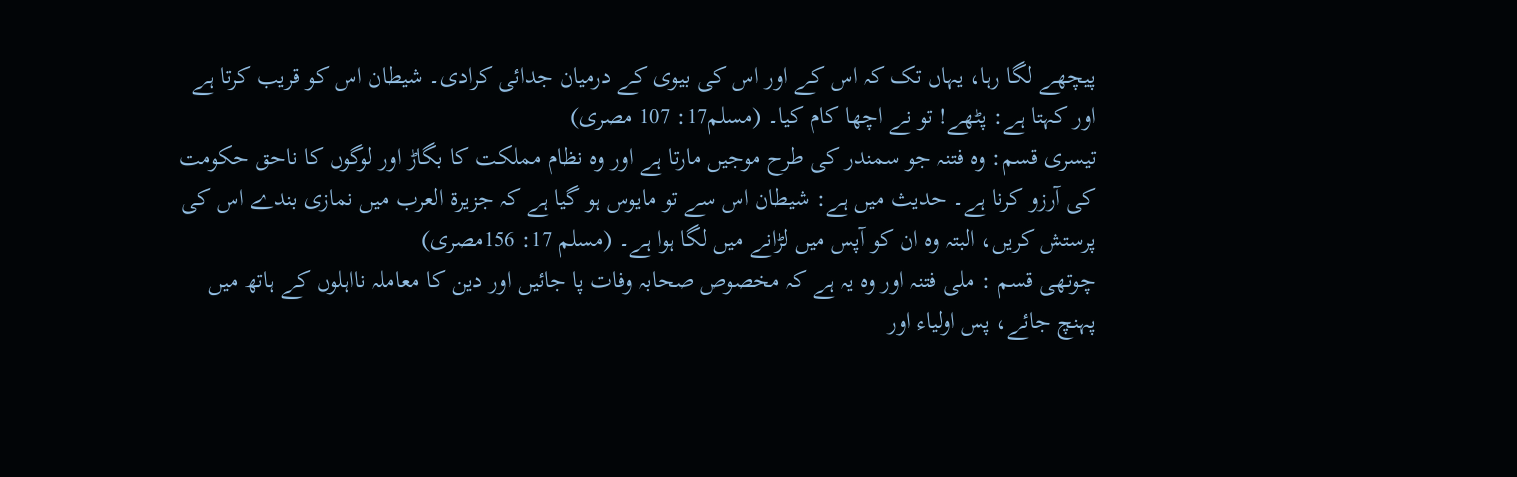پیچھے لگا رہا، یہاں تک کہ اس کے اور اس کی بیوی کے درمیان جدائی کرادی۔ شیطان اس کو قریب کرتا ہے اور کہتا ہے: پٹھے! تو نے اچھا کام کیا۔ (مسلم17: 107 مصری)
تیسری قسم: وہ فتنہ جو سمندر کی طرح موجیں مارتا ہے اور وہ نظام مملکت کا بگاڑ اور لوگوں کا ناحق حکومت کی آرزو کرنا ہے۔ حدیث میں ہے: شیطان اس سے تو مایوس ہو گیا ہے کہ جزیرۃ العرب میں نمازی بندے اس کی پرستش کریں، البتہ وہ ان کو آپس میں لڑانے میں لگا ہوا ہے۔ (مسلم 17: 156مصری)
چوتھی قسم : ملی فتنہ اور وہ یہ ہے کہ مخصوص صحابہ وفات پا جائیں اور دین کا معاملہ نااہلوں کے ہاتھ میں پہنچ جائے، پس اولیاء اور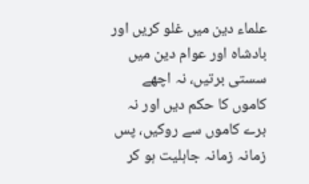علماء دین میں غلو کریں اور بادشاہ اور عوام دین میں سستی برتیں، نہ اچھے کاموں کا حکم دیں اور نہ برے کاموں سے روکیں، پس زمانہ زمانہ جاہلیت ہو کر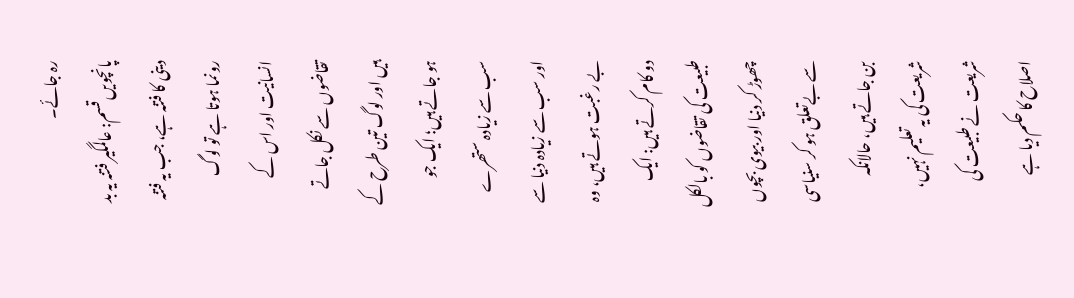رہ جائے۔
پانچویں قسم: عالمگیر فتنہ یہ بد دینی کا فتنہ ہے، جب یہ فتنہ رونما ہوتا ہے تو لوگ انسانیت اور اس کے تقاضوں سے نکل جاتے ہیں اور لوگ تین طرح کے ہو جاتے ہیں؛ ایک جو سب سے زیادہ ستھرے اور سب سے زیادہ دنیا سے بے رغبت ہوتے ہیں، وہ دو کام کرتے ہیں: ایک طبیعت کی تقاضوں کو بالکل چھوڑ کر دنیا اور بیوی بچوں سے بےتعلق ہو کر سنیاسی بن جاتے ہیں، حالانکہ شریعت کی یہ تعلیم نہیں، شریعت نے طبیعت کی اصلاح کا حکم دیا ہے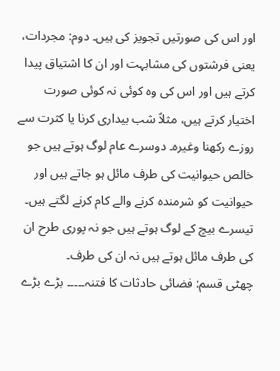اور اس کی صورتیں تجویز کی ہیں۔ دوم: مجردات، یعنی فرشتوں کی مشابہت اور ان کا اشتیاق پیدا کرتے ہیں اور اس کی وہ کوئی نہ کوئی صورت اختیار کرتے ہیں، مثلاً شب بیداری کرنا یا کثرت سے روزے رکھنا وغیرہ۔ دوسرے عام لوگ ہوتے ہیں جو خالص حیوانیت کی طرف مائل ہو جاتے ہیں اور حیوانیت کو شرمندہ کرنے والے کام کرنے لگتے ہیں۔ تیسرے بیچ کے لوگ ہوتے ہیں جو نہ پوری طرح ان کی طرف مائل ہوتے ہیں نہ ان کی طرف۔
چھٹی قسم: فضائی حادثات کا فتنہ۔۔۔۔۔ بڑے بڑے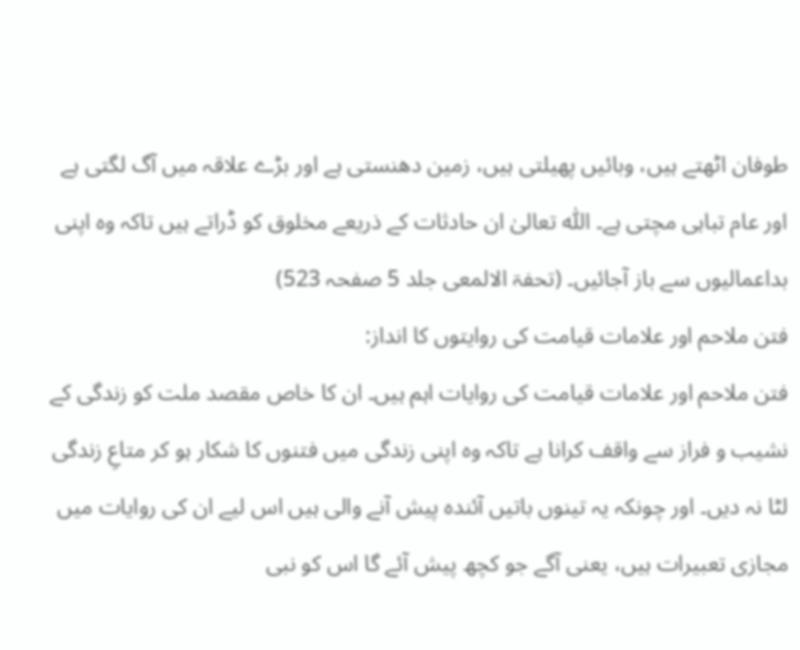طوفان اٹھتے ہیں، وبائیں پھیلتی ہیں، زمین دھنستی ہے اور بڑے علاقہ میں آگ لگتی ہے اور عام تباہی مچتی ہے۔ اللّٰہ تعالیٰ ان حادثات کے ذریعے مخلوق کو ڈراتے ہیں تاکہ وہ اپنی بداعمالیوں سے باز آجائیں۔ (تحفۃ الالمعی جلد 5 صفحہ 523)
فتن ملاحم اور علامات قیامت کی روایتوں کا انداز:
فتن ملاحم اور علامات قیامت کی روایات اہم ہیں۔ ان کا خاص مقصد ملت کو زندگی کے نشیب و فراز سے واقف کرانا ہے تاکہ وہ اپنی زندگی میں فتنوں کا شکار ہو کر متاعِ زندگی لٹا نہ دیں۔ اور چونکہ یہ تینوں باتیں آئندہ پیش آنے والی ہیں اس لیے ان کی روایات میں مجازی تعبیرات ہیں، یعنی آگے جو کچھ پیش آئے گا اس کو نبی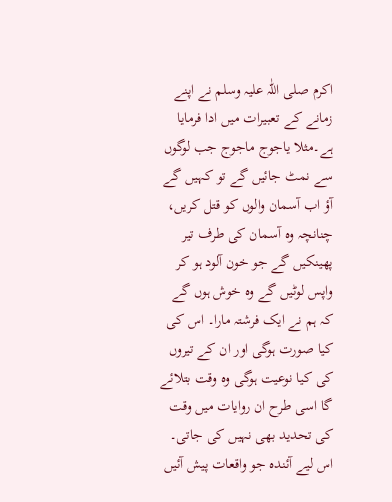اکرم صلی اللّٰہ علیہ وسلم نے اپنے زمانے کے تعبیرات میں ادا فرمایا ہے۔مثلا یاجوج ماجوج جب لوگوں سے نمٹ جائیں گے تو کہیں گے آؤ اب آسمان والوں کو قتل کریں، چنانچہ وہ آسمان کی طرف تیر پھینکیں گے جو خون آلود ہو کر واپس لوٹیں گے وہ خوش ہوں گے کہ ہم نے ایک فرشتہ مارا۔ اس کی کیا صورت ہوگی اور ان کے تیروں کی کیا نوعیت ہوگی وہ وقت بتلائے گا اسی طرح ان روایات میں وقت کی تحدید بھی نہیں کی جاتی۔ اس لیے آئندہ جو واقعات پیش آئیں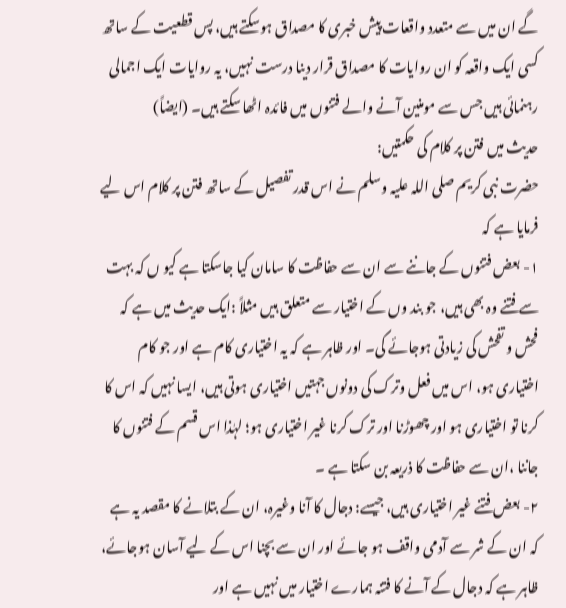گے ان میں سے متعدد واقعات پیش خبری کا مصداق ہوسکتے ہیں، پس قطعیت کے ساتھ کسی ایک واقعہ کو ان روایات کا مصداق قرار دینا درست نہیں، یہ روایات ایک اجمالی رہنمائی ہیں جس سے مومنین آنے والے فتنوں میں فائدہ اٹھا سکتے ہیں۔ (ایضاً)
حدیث میں فتن پر کلام کی حکمتیں:
حضرت نبی کریم صلی اللہ علیہ وسلم نے اس قدر تفصیل کے ساتھ فتن پر کلام اس لیے فرمایا ہے کہ
۱- بعض فتنوں کے جاننے سے ان سے حفاظت کا سامان کیا جاسکتا ہے کیو ں کہ بہت سے فتنے وہ بھی ہیں، جو بند وں کے اختیار سے متعلق ہیں مثلاً :ایک حدیث میں ہے کہ فحش و تفحش کی زیادتی ہوجائے گی۔ اور ظاہر ہے کہ یہ اختیاری کام ہے اور جو کام اختیاری ہو، اس میں فعل وترک کی دونوں جہتیں اختیاری ہوتی ہیں، ایسا نہیں کہ اس کا کرنا تو اختیاری ہو اور چھوڑنا اور ترک کرنا غیر اختیاری ہو؛ لہٰذا اس قسم کے فتنوں کا جاننا ،ان سے حفاظت کا ذریعہ بن سکتا ہے ۔
۲- بعض فتنے غیر اختیاری ہیں، جیسے: دجال کا آنا وغیرہ، ان کے بتلانے کا مقصد یہ ہے کہ ان کے شر سے آدمی واقف ہو جائے اور ان سے بچنا اس کے لیے آسان ہوجائے، ظاہر ہے کہ دجال کے آنے کا فتنہ ہمارے اختیار میں نہیں ہے اور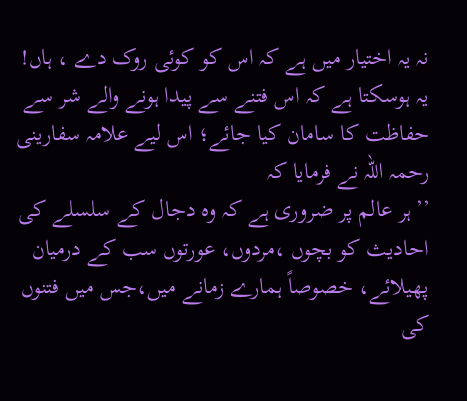نہ یہ اختیار میں ہے کہ اس کو کوئی روک دے ، ہاں! یہ ہوسکتا ہے کہ اس فتنے سے پیدا ہونے والے شر سے حفاظت کا سامان کیا جائے؛ اس لیے علامہ سفارینی رحمہ اللہ نے فرمایا کہ
’’ہر عالم پر ضروری ہے کہ وہ دجال کے سلسلے کی احادیث کو بچوں ،مردوں، عورتوں سب کے درمیان پھیلائے، خصوصاً ہمارے زمانے میں،جس میں فتنوں کی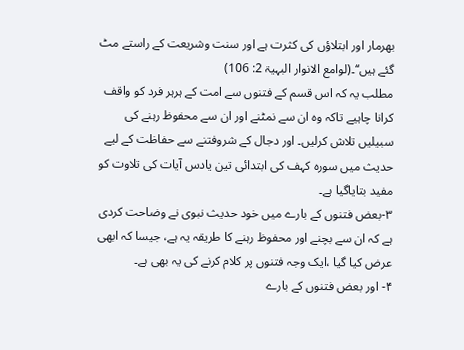بھرمار اور ابتلاؤں کی کثرت ہے اور سنت وشریعت کے راستے مٹ گئے ہیں‘‘۔(لوامع الانوار البہیۃ 2: 106)
مطلب یہ کہ اس قسم کے فتنوں سے امت کے ہرہر فرد کو واقف کرانا چاہیے تاکہ وہ ان سے نمٹنے اور ان سے محفوظ رہنے کی سبیلیں تلاش کرلیں۔ اور دجال کے شروفتنے سے حفاظت کے لیے حدیث میں سورہ کہف کی ابتدائی تین یادس آیات کی تلاوت کو مفید بتایاگیا ہے۔
۳-بعض فتنوں کے بارے میں خود حدیث نبوی نے وضاحت کردی ہے کہ ان سے بچنے اور محفوظ رہنے کا طریقہ یہ ہے، جیسا کہ ابھی عرض کیا گیا ،ایک وجہ فتنوں پر کلام کرنے کی یہ بھی ہے۔
۴- اور بعض فتنوں کے بارے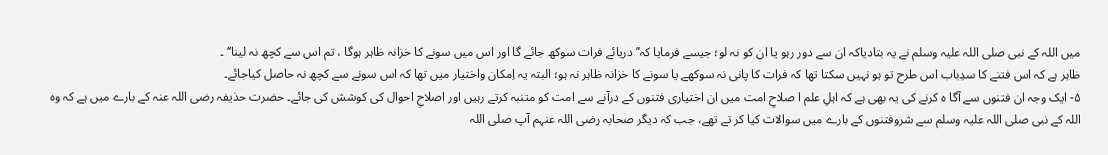میں اللہ کے نبی صلی اللہ علیہ وسلم نے یہ بتادیاکہ ان سے دور رہو یا ان کو نہ لو؛ جیسے فرمایا کہ’’ دریائے فرات سوکھ جائے گا اور اس میں سونے کا خزانہ ظاہر ہوگا ، تم اس سے کچھ نہ لینا‘‘ ۔
ظاہر ہے کہ اس فتنے کا سدِباب اس طرح تو ہو نہیں سکتا تھا کہ فرات کا پانی نہ سوکھے یا سونے کا خزانہ ظاہر نہ ہو؛ البتہ یہ اِمکان واختیار میں تھا کہ اس سونے سے کچھ نہ حاصل کیاجائے۔
۵- ایک وجہ ان فتنوں سے آگا ہ کرنے کی یہ بھی ہے کہ اہلِ علم ا صلاحِ امت میں ان اختیاری فتنوں کے درآنے سے امت کو متنبہ کرتے رہیں اور اصلاحِ احوال کی کوشش کی جائے۔ حضرت حذیفہ رضی اللہ عنہ کے بارے میں ہے کہ وہ اللہ کے نبی صلی اللہ علیہ وسلم سے شروفتنوں کے بارے میں سوالات کیا کر تے تھے، جب کہ دیگر صحابہ رضی اللہ عنہم آپ صلی اللہ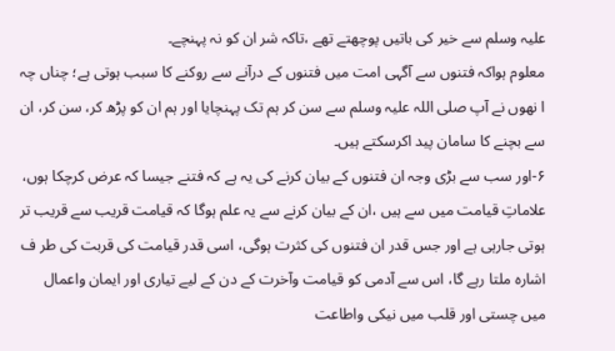علیہ وسلم سے خیر کی باتیں پوچھتے تھے ،تاکہ شر ان کو نہ پہنچے۔
معلوم ہواکہ فتنوں سے آگہی امت میں فتنوں کے درآنے سے روکنے کا سبب ہوتی ہے؛ چناں چہ ا نھوں نے آپ صلی اللہ علیہ وسلم سے سن کر ہم تک پہنچایا اور ہم ان کو پڑھ کر، سن کر، ان سے بچنے کا سامان پید اکرسکتے ہیں۔
۶-اور سب سے بڑی وجہ ان فتنوں کے بیان کرنے کی یہ ہے کہ فتنے جیسا کہ عرض کرچکا ہوں، علاماتِ قیامت میں سے ہیں ،ان کے بیان کرنے سے یہ علم ہوگا کہ قیامت قریب سے قریب تر ہوتی جارہی ہے اور جس قدر ان فتنوں کی کثرت ہوگی، اسی قدر قیامت کی قربت کی طر ف اشارہ ملتا رہے گا، اس سے آدمی کو قیامت وآخرت کے دن کے لیے تیاری اور ایمان واعمال میں چستی اور قلب میں نیکی واطاعت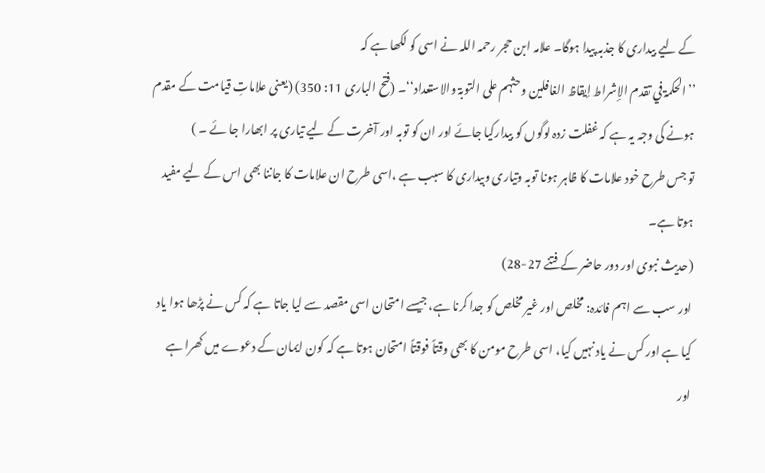کے لیے بیداری کا جذبہ پیدا ہوگا۔ علامہ ابن حجر رحمہ اللہ نے اسی کو لکھا ہے کہ
’’الحکمۃ في تقدم الإشراط إیقاظ الغافلین وحثہم علی التوبۃ والاستعداد‘‘۔ (فتح الباری 11: 350) (یعنی علاماتِ قیامت کے مقدم ہونے کی وجہ یہ ہے کہ غفلت زدہ لوگوں کو بیدارکیا جائے اور ان کو توبہ اور آخرت کے لیے تیاری پر ابھارا جا ئے ۔ )
تو جس طرح خود علامات کا ظاہر ہونا توبہ وتیاری وبیداری کا سبب ہے ،اسی طرح ان علامات کا جاننا بھی اس کے لیے مفید ہوتا ہے۔
(حدیث نبوی اور دور حاضر کے فتنے 27-28)
اور سب سے اہم فائدہ: مخلص اور غیر مخلص کو جدا کرنا ہے، جیسے امتحان اسی مقصد سے لیا جاتا ہے کہ کس نے پڑھا ہوا یاد کیا ہے اور کس نے یاد نہیں کیا، اسی طرح مومن کا بھی وقتاً فوقتاً امتحان ہوتا ہے کہ کون ایمان کے دعوے میں کھرا ہے اور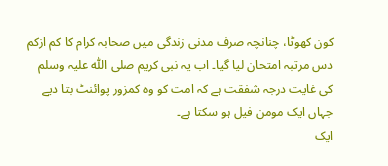کون کھوٹا، چنانچہ صرف مدنی زندگی میں صحابہ کرام کا کم ازکم دس مرتبہ امتحان لیا گیا۔ اب یہ نبی کریم صلی اللّٰہ علیہ وسلم کی غایت درجہ شفقت ہے کہ امت کو وہ کمزور پوائنٹ بتا دیے جہاں ایک مومن فیل ہو سکتا ہے۔
ایک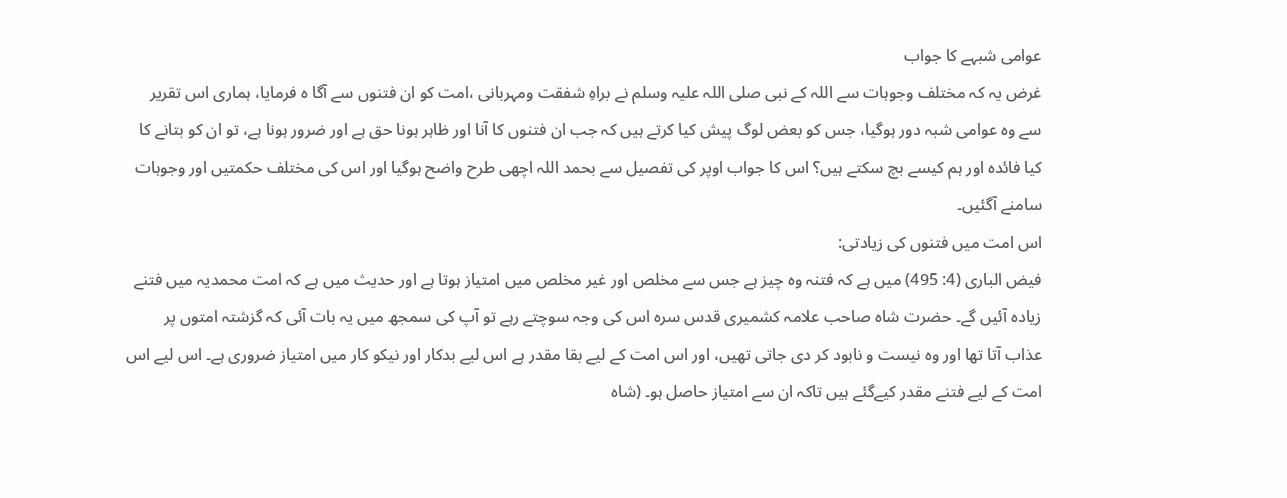عوامی شبہے کا جواب
غرض یہ کہ مختلف وجوہات سے اللہ کے نبی صلی اللہ علیہ وسلم نے براہِ شفقت ومہربانی ،امت کو ان فتنوں سے آگا ہ فرمایا، ہماری اس تقریر سے وہ عوامی شبہ دور ہوگیا، جس کو بعض لوگ پیش کیا کرتے ہیں کہ جب ان فتنوں کا آنا اور ظاہر ہونا حق ہے اور ضرور ہونا ہے، تو ان کو بتانے کا کیا فائدہ اور ہم کیسے بچ سکتے ہیں؟ اس کا جواب اوپر کی تفصیل سے بحمد اللہ اچھی طرح واضح ہوگیا اور اس کی مختلف حکمتیں اور وجوہات سامنے آگئیں۔
اس امت میں فتنوں کی زیادتی:
فیض الباری (4: 495) میں ہے کہ فتنہ وہ چیز ہے جس سے مخلص اور غیر مخلص میں امتیاز ہوتا ہے اور حدیث میں ہے کہ امت محمدیہ میں فتنے زیادہ آئیں گے۔ حضرت شاہ صاحب علامہ کشمیری قدس سرہ اس کی وجہ سوچتے رہے تو آپ کی سمجھ میں یہ بات آئی کہ گزشتہ امتوں پر عذاب آتا تھا اور وہ نیست و نابود کر دی جاتی تھیں، اور اس امت کے لیے بقا مقدر ہے اس لیے بدکار اور نیکو کار میں امتیاز ضروری ہے۔ اس لیے اس امت کے لیے فتنے مقدر کیےگئے ہیں تاکہ ان سے امتیاز حاصل ہو۔ (شاہ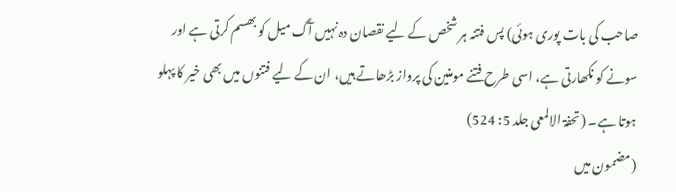صاحب کی بات پوری ہوئی) پس فتنہ ہر شخص کے لیے نقصان دہ نہیں آگ میل کو بھسم کرتی ہے اور سونے کو نکھارتی ہے، اسی طرح فتنے مومنین کی پرواز بڑھاتے ہیں، ان کے لیے فتنوں میں بھی خیر کا پہلو ہوتا ہے۔ (تحفۃ الالمعی جلد 5: 524)
(مضمون میں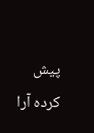پیش کردہ آرا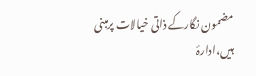مضمون نگارکے ذاتی خیالات پرمبنی ہیں،ادارۂ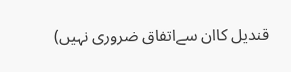قندیل کاان سےاتفاق ضروری نہیں)